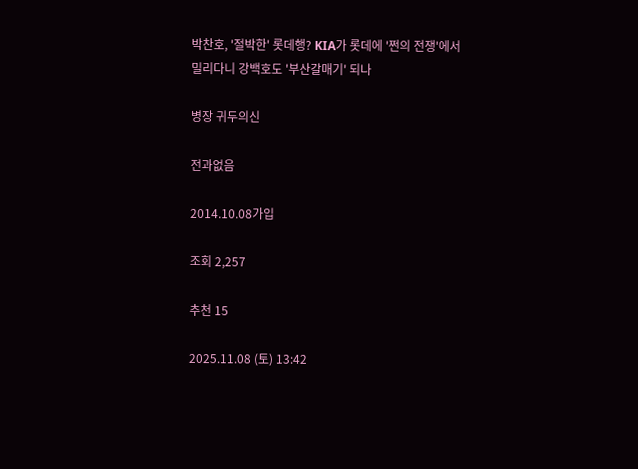박찬호, '절박한' 롯데행? KIA가 롯데에 '쩐의 전쟁'에서 밀리다니 강백호도 '부산갈매기' 되나

병장 귀두의신

전과없음

2014.10.08가입

조회 2,257

추천 15

2025.11.08 (토) 13:42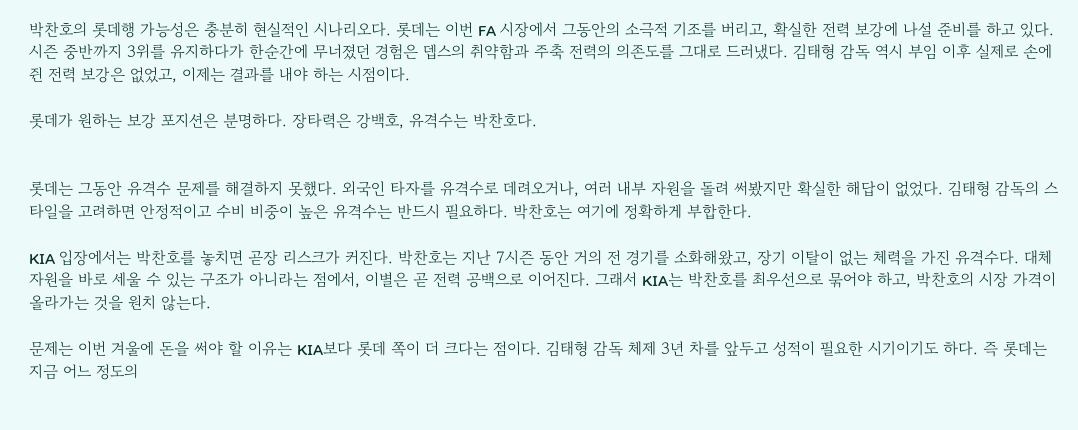박찬호의 롯데행 가능성은 충분히 현실적인 시나리오다. 롯데는 이번 FA 시장에서 그동안의 소극적 기조를 버리고, 확실한 전력 보강에 나설 준비를 하고 있다. 시즌 중반까지 3위를 유지하다가 한순간에 무너졌던 경험은 뎁스의 취약함과 주축 전력의 의존도를 그대로 드러냈다. 김태형 감독 역시 부임 이후 실제로 손에 쥔 전력 보강은 없었고, 이제는 결과를 내야 하는 시점이다.

롯데가 원하는 보강 포지션은 분명하다. 장타력은 강백호, 유격수는 박찬호다.


롯데는 그동안 유격수 문제를 해결하지 못했다. 외국인 타자를 유격수로 데려오거나, 여러 내부 자원을 돌려 써봤지만 확실한 해답이 없었다. 김태형 감독의 스타일을 고려하면 안정적이고 수비 비중이 높은 유격수는 반드시 필요하다. 박찬호는 여기에 정확하게 부합한다.

KIA 입장에서는 박찬호를 놓치면 곧장 리스크가 커진다. 박찬호는 지난 7시즌 동안 거의 전 경기를 소화해왔고, 장기 이탈이 없는 체력을 가진 유격수다. 대체 자원을 바로 세울 수 있는 구조가 아니라는 점에서, 이별은 곧 전력 공백으로 이어진다. 그래서 KIA는 박찬호를 최우선으로 묶어야 하고, 박찬호의 시장 가격이 올라가는 것을 원치 않는다.

문제는 이번 겨울에 돈을 써야 할 이유는 KIA보다 롯데 쪽이 더 크다는 점이다. 김태형 감독 체제 3년 차를 앞두고 성적이 필요한 시기이기도 하다. 즉 롯데는 지금 어느 정도의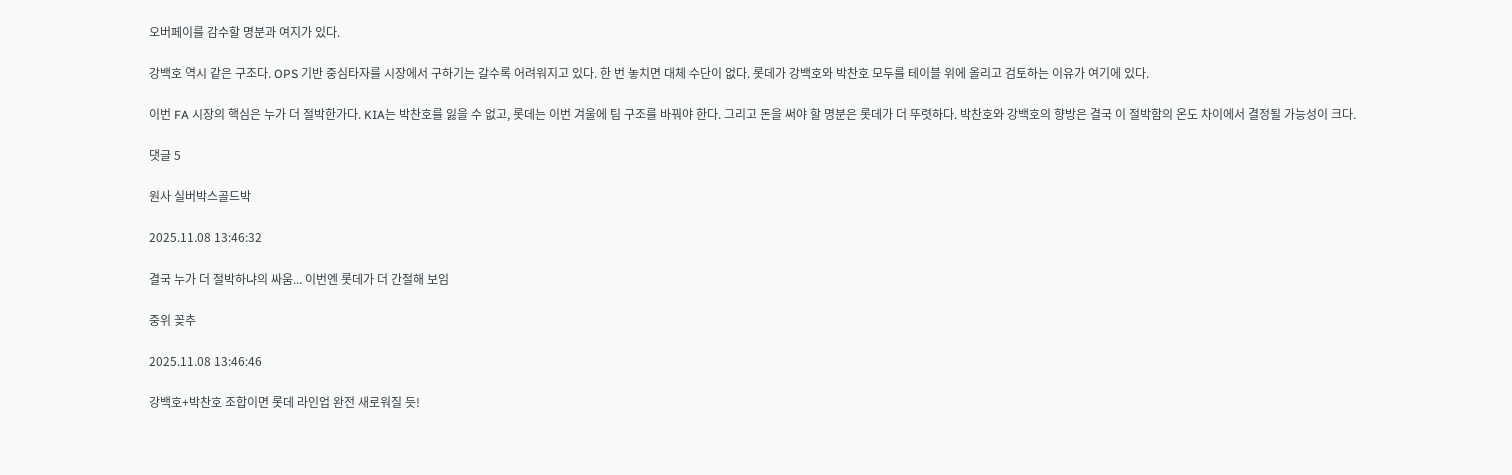오버페이를 감수할 명분과 여지가 있다.

강백호 역시 같은 구조다. OPS 기반 중심타자를 시장에서 구하기는 갈수록 어려워지고 있다. 한 번 놓치면 대체 수단이 없다. 롯데가 강백호와 박찬호 모두를 테이블 위에 올리고 검토하는 이유가 여기에 있다.

이번 FA 시장의 핵심은 누가 더 절박한가다. KIA는 박찬호를 잃을 수 없고, 롯데는 이번 겨울에 팀 구조를 바꿔야 한다. 그리고 돈을 써야 할 명분은 롯데가 더 뚜렷하다. 박찬호와 강백호의 향방은 결국 이 절박함의 온도 차이에서 결정될 가능성이 크다.

댓글 5

원사 실버박스골드박

2025.11.08 13:46:32

결국 누가 더 절박하냐의 싸움... 이번엔 롯데가 더 간절해 보임

중위 꽂추

2025.11.08 13:46:46

강백호+박찬호 조합이면 롯데 라인업 완전 새로워질 듯!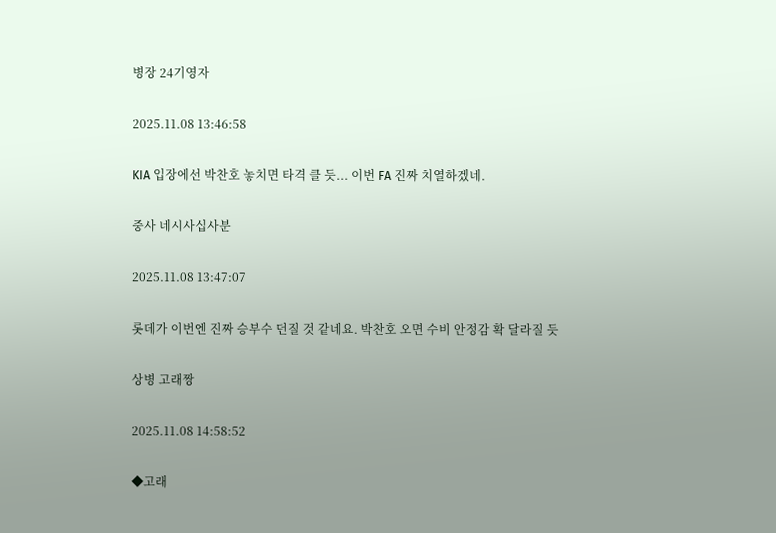병장 24기영자

2025.11.08 13:46:58

KIA 입장에선 박찬호 놓치면 타격 클 듯... 이번 FA 진짜 치열하겠네.

중사 네시사십사분

2025.11.08 13:47:07

롯데가 이번엔 진짜 승부수 던질 것 같네요. 박찬호 오면 수비 안정감 확 달라질 듯

상병 고래짱

2025.11.08 14:58:52

◆고래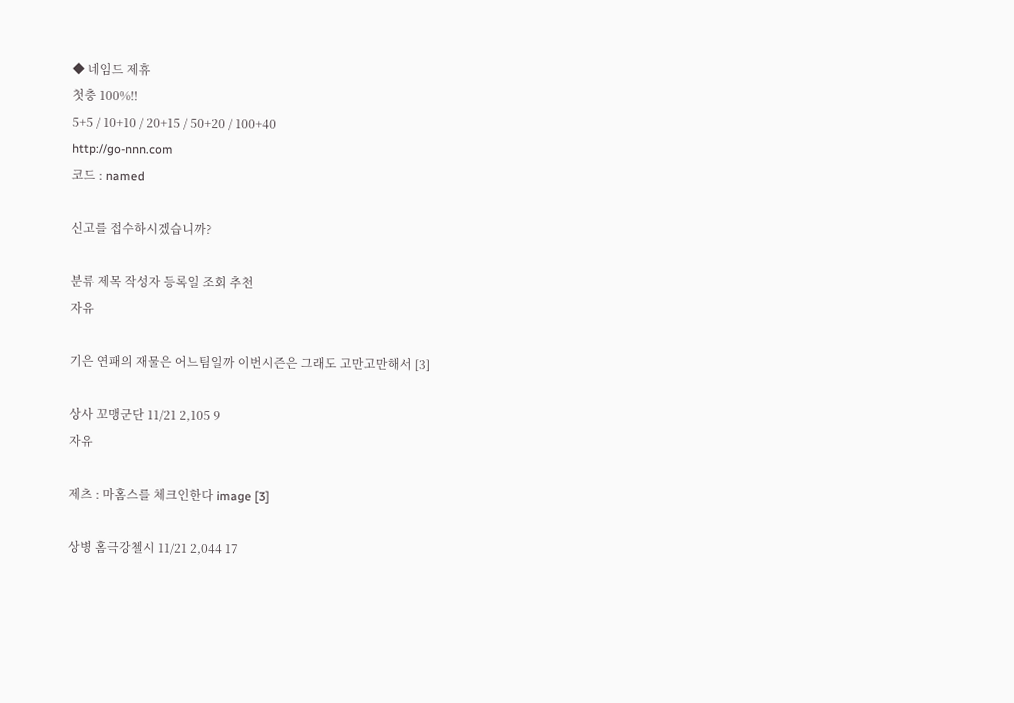◆ 네임드 제휴
첫충 100%‼
5+5 / 10+10 / 20+15 / 50+20 / 100+40
http://go-nnn.com
코드 : named

신고를 접수하시겠습니까?

분류 제목 작성자 등록일 조회 추천
자유

기은 연패의 재물은 어느팀일까 이번시즌은 그래도 고만고만해서 [3]

상사 꼬맹군단 11/21 2,105 9
자유

제츠 : 마홈스를 체크인한다 image [3]

상병 홈극강첼시 11/21 2,044 17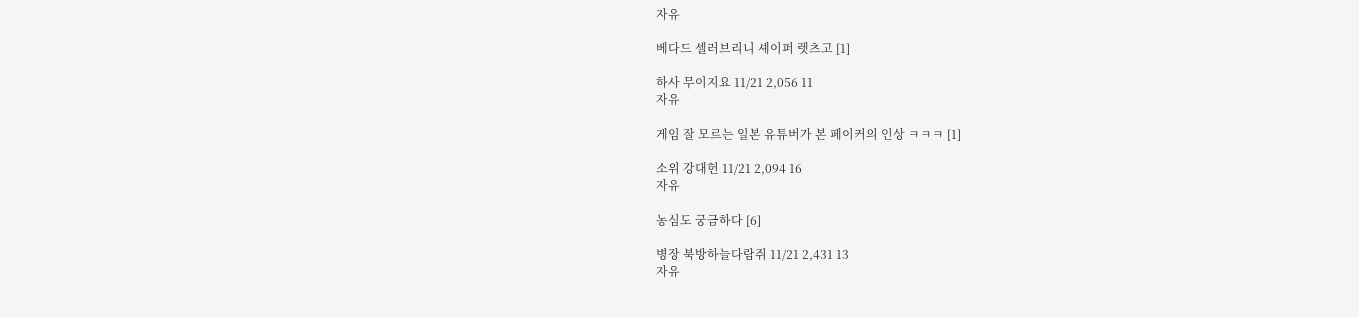자유

베다드 셀러브리니 셰이퍼 렛츠고 [1]

하사 무이지요 11/21 2,056 11
자유

게임 잘 모르는 일본 유튜버가 본 페이커의 인상 ㅋㅋㅋ [1]

소위 강대헌 11/21 2,094 16
자유

농심도 궁금하다 [6]

병장 북방하늘다람쥐 11/21 2,431 13
자유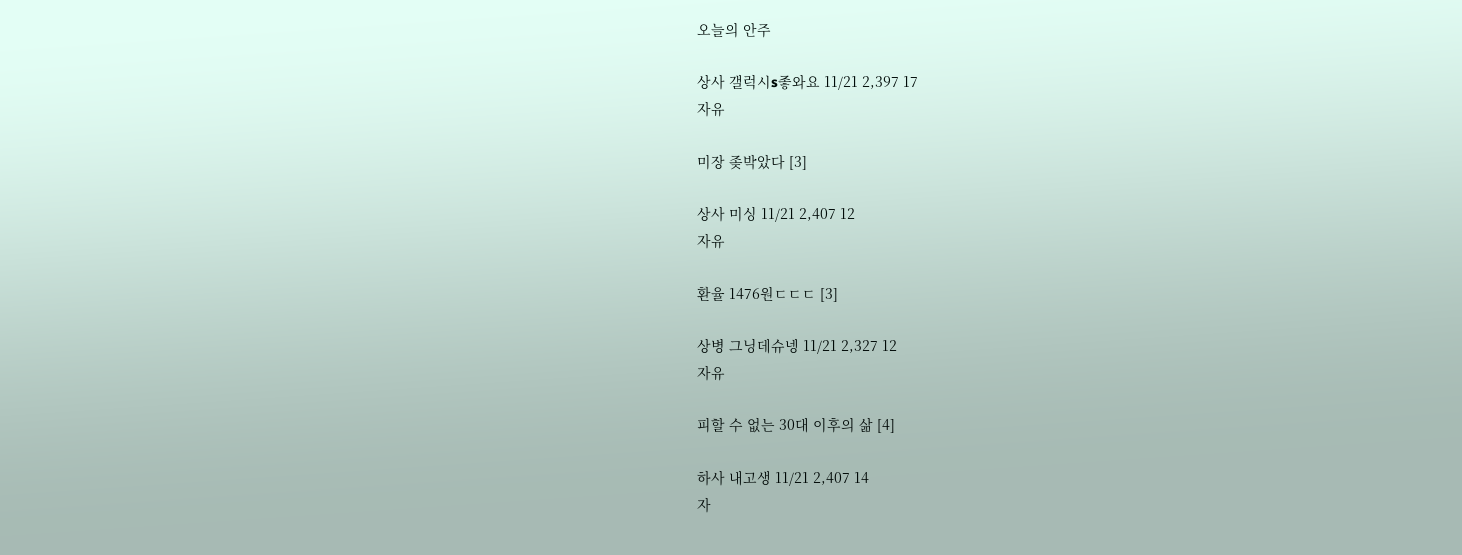오늘의 안주

상사 갤럭시s좋와요 11/21 2,397 17
자유

미장 좆박았다 [3]

상사 미싱 11/21 2,407 12
자유

환율 1476원ㄷㄷㄷ [3]

상병 그닝데슈넹 11/21 2,327 12
자유

피할 수 없는 30대 이후의 삶 [4]

하사 내고생 11/21 2,407 14
자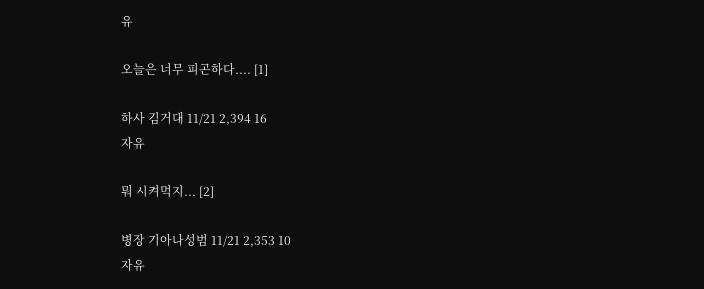유

오늘은 너무 피곤하다.... [1]

하사 김거대 11/21 2,394 16
자유

뭐 시켜먹지... [2]

병장 기아나성범 11/21 2,353 10
자유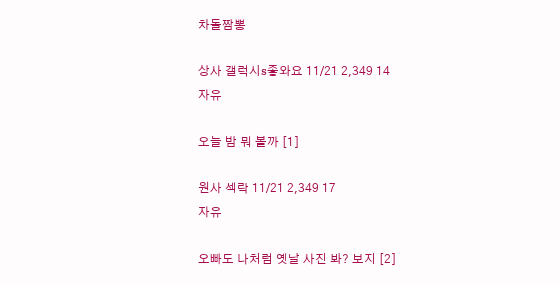차돌짬뽕

상사 갤럭시s좋와요 11/21 2,349 14
자유

오늘 밤 뭐 볼까 [1]

원사 섹락 11/21 2,349 17
자유

오빠도 나처럼 옛날 사진 봐? 보지 [2]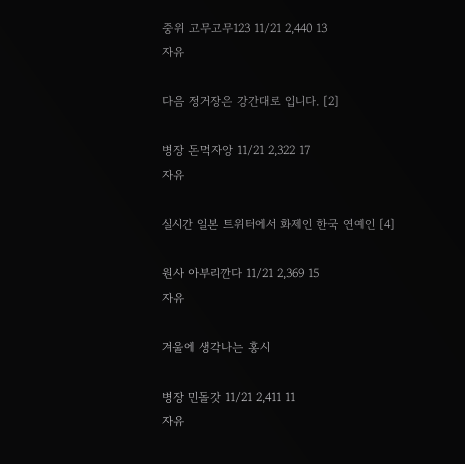중위 고무고무123 11/21 2,440 13
자유

다음 정거장은 강간대로 입니다. [2]

병장 돈먹자앙 11/21 2,322 17
자유

실시간 일본 트위터에서 화제인 한국 연예인 [4]

원사 아부리깐다 11/21 2,369 15
자유

겨울에 생각나는 홍시

병장 민돌갓 11/21 2,411 11
자유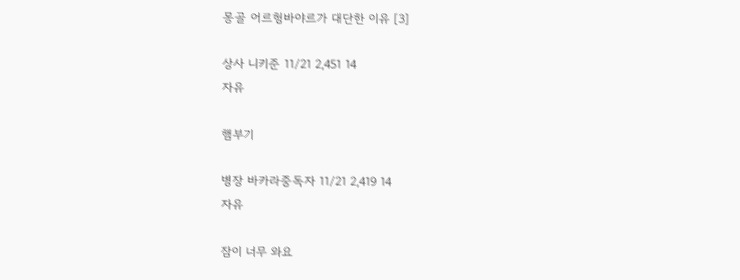몽골 어르헝바야르가 대단한 이유 [3]

상사 니키준 11/21 2,451 14
자유

햄부기

병장 바카라중독자 11/21 2,419 14
자유

잠이 너무 와요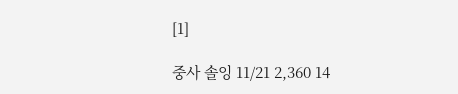[1]

중사 솔잉 11/21 2,360 14